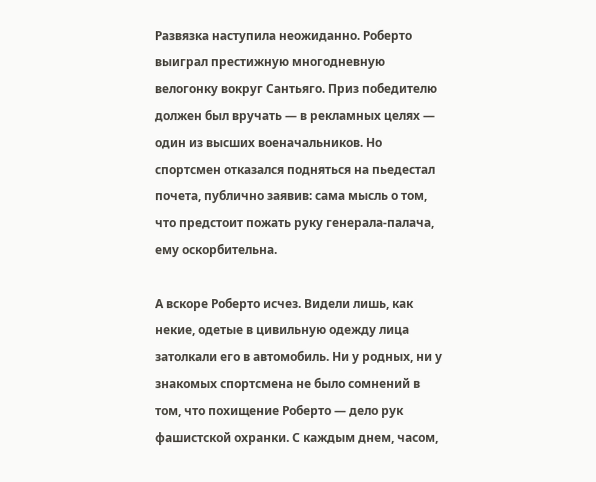Развязка наступила неожиданно. Роберто выиграл престижную многодневную велогонку вокруг Сантьяго. Приз победителю должен был вручать — в рекламных целях — один из высших военачальников. Но спортсмен отказался подняться на пьедестал почета, публично заявив: сама мысль о том, что предстоит пожать руку генерала-палача, ему оскорбительна.

А вскоре Роберто исчез. Видели лишь, как некие, одетые в цивильную одежду лица затолкали его в автомобиль. Ни у родных, ни у знакомых спортсмена не было сомнений в том, что похищение Роберто — дело рук фашистской охранки. С каждым днем, часом,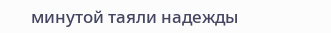минутой таяли надежды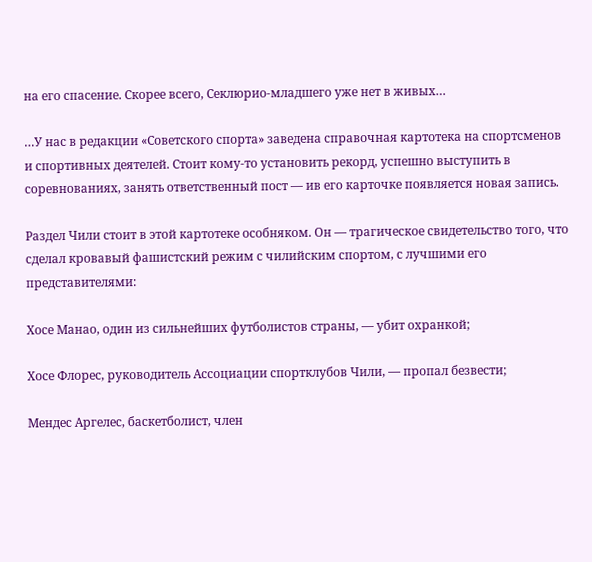на его спасение. Скорее всего, Секлюрио-младшего уже нет в живых…

…У нас в редакции «Советского спорта» заведена справочная картотека на спортсменов и спортивных деятелей. Стоит кому-то установить рекорд, успешно выступить в соревнованиях, занять ответственный пост — ив его карточке появляется новая запись.

Раздел Чили стоит в этой картотеке особняком. Он — трагическое свидетельство того, что сделал кровавый фашистский режим с чилийским спортом, с лучшими его представителями:

Хосе Манао, один из сильнейших футболистов страны, — убит охранкой;

Хосе Флорес, руководитель Ассоциации спортклубов Чили, — пропал безвести;

Мендес Аргелес, баскетболист, член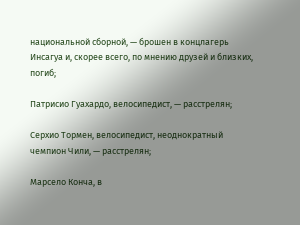национальной сборной, — брошен в концлагерь Инсагуа и, скорее всего, по мнению друзей и близких, погиб;

Патрисио Гуахардо, велосипедист, — расстрелян;

Серхио Тормен, велосипедист, неоднократный чемпион Чили, — расстрелян;

Марсело Конча, в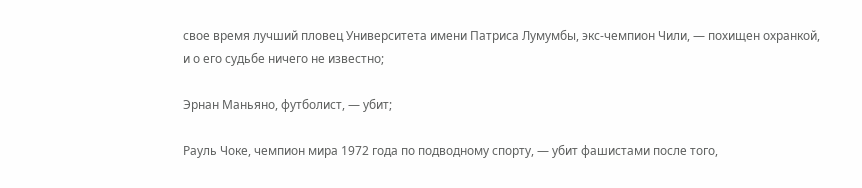свое время лучший пловец Университета имени Патриса Лумумбы, экс-чемпион Чили, — похищен охранкой, и о его судьбе ничего не известно;

Эрнан Маньяно, футболист, — убит;

Рауль Чоке, чемпион мира 1972 года по подводному спорту, — убит фашистами после того,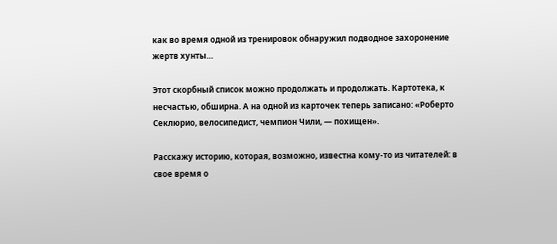как во время одной из тренировок обнаружил подводное захоронение жертв хунты…

Этот скорбный список можно продолжать и продолжать. Картотека, к несчастью, обширна. А на одной из карточек теперь записано: «Роберто Секлюрио, велосипедист, чемпион Чили, — похищен».

Расскажу историю, которая, возможно, известна кому-то из читателей: в свое время о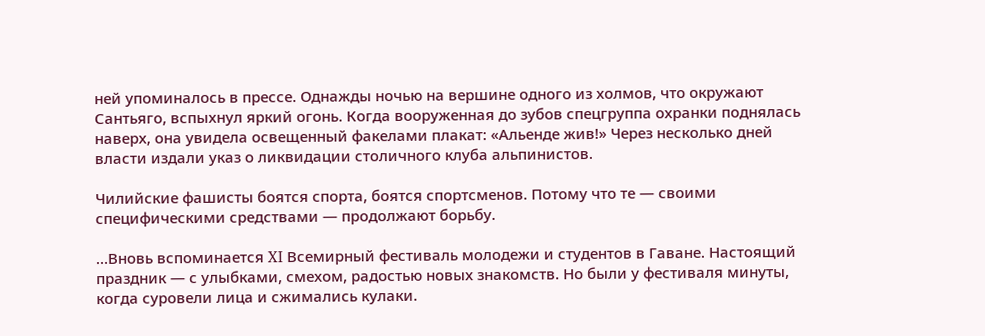ней упоминалось в прессе. Однажды ночью на вершине одного из холмов, что окружают Сантьяго, вспыхнул яркий огонь. Когда вооруженная до зубов спецгруппа охранки поднялась наверх, она увидела освещенный факелами плакат: «Альенде жив!» Через несколько дней власти издали указ о ликвидации столичного клуба альпинистов.

Чилийские фашисты боятся спорта, боятся спортсменов. Потому что те — своими специфическими средствами — продолжают борьбу.

…Вновь вспоминается XI Всемирный фестиваль молодежи и студентов в Гаване. Настоящий праздник — с улыбками, смехом, радостью новых знакомств. Но были у фестиваля минуты, когда суровели лица и сжимались кулаки.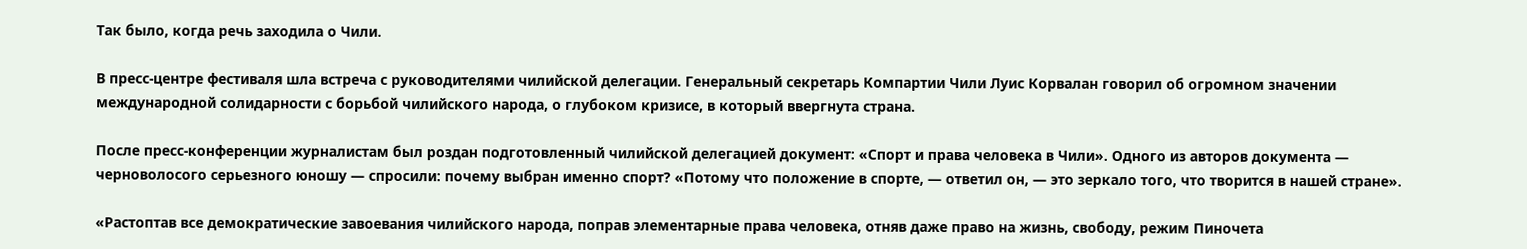Так было, когда речь заходила о Чили.

В пресс-центре фестиваля шла встреча с руководителями чилийской делегации. Генеральный секретарь Компартии Чили Луис Корвалан говорил об огромном значении международной солидарности с борьбой чилийского народа, о глубоком кризисе, в который ввергнута страна.

После пресс-конференции журналистам был роздан подготовленный чилийской делегацией документ: «Спорт и права человека в Чили». Одного из авторов документа — черноволосого серьезного юношу — спросили: почему выбран именно спорт? «Потому что положение в спорте, — ответил он, — это зеркало того, что творится в нашей стране».

«Растоптав все демократические завоевания чилийского народа, поправ элементарные права человека, отняв даже право на жизнь, свободу, режим Пиночета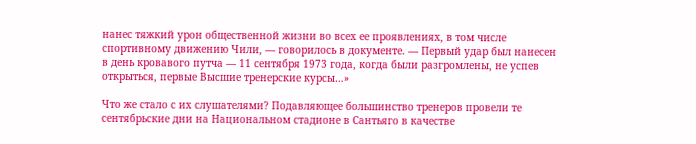нанес тяжкий урон общественной жизни во всех ее проявлениях, в том числе спортивному движению Чили, — говорилось в документе. — Первый удар был нанесен в день кровавого путча — 11 сентября 1973 года, когда были разгромлены, не успев открыться, первые Высшие тренерские курсы…»

Что же стало с их слушателями? Подавляющее большинство тренеров провели те сентябрьские дни на Национальном стадионе в Сантьяго в качестве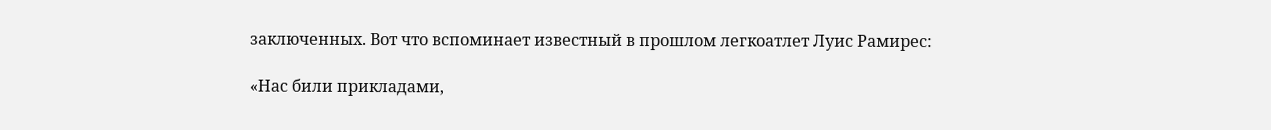заключенных. Вот что вспоминает известный в прошлом легкоатлет Луис Рамирес:

«Нас били прикладами,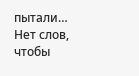пытали… Нет слов, чтобы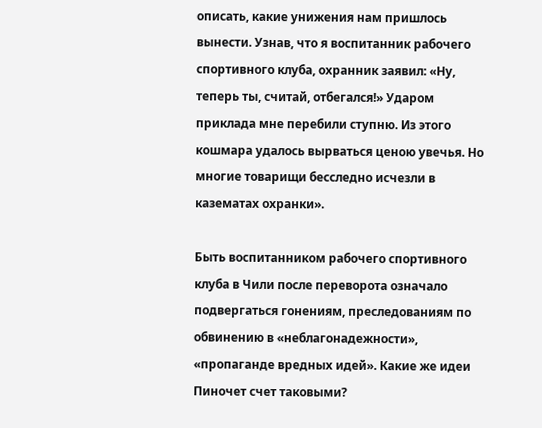описать, какие унижения нам пришлось вынести. Узнав, что я воспитанник рабочего спортивного клуба, охранник заявил: «Ну, теперь ты, считай, отбегался!» Ударом приклада мне перебили ступню. Из этого кошмара удалось вырваться ценою увечья. Но многие товарищи бесследно исчезли в казематах охранки».

Быть воспитанником рабочего спортивного клуба в Чили после переворота означало подвергаться гонениям, преследованиям по обвинению в «неблагонадежности», «пропаганде вредных идей». Какие же идеи Пиночет счет таковыми?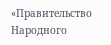«Правительство Народного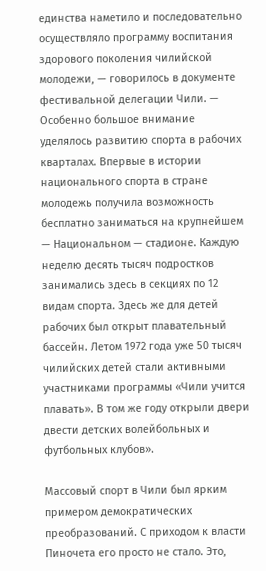единства наметило и последовательно осуществляло программу воспитания здорового поколения чилийской молодежи, — говорилось в документе фестивальной делегации Чили. — Особенно большое внимание уделялось развитию спорта в рабочих кварталах. Впервые в истории национального спорта в стране молодежь получила возможность бесплатно заниматься на крупнейшем — Национальном — стадионе. Каждую неделю десять тысяч подростков занимались здесь в секциях по 12 видам спорта. Здесь же для детей рабочих был открыт плавательный бассейн. Летом 1972 года уже 50 тысяч чилийских детей стали активными участниками программы «Чили учится плавать». В том же году открыли двери двести детских волейбольных и футбольных клубов».

Массовый спорт в Чили был ярким примером демократических преобразований. С приходом к власти Пиночета его просто не стало. Это,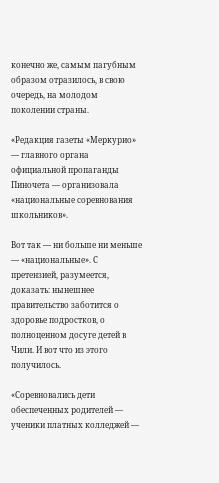конечно же, самым пагубным образом отразилось, в свою очередь, на молодом поколении страны.

«Редакция газеты «Меркурио» — главного органа официальной пропаганды Пиночета — организовала «национальные соревнования школьников».

Вот так — ни больше ни меньше — «национальные». С претензией, разумеется, доказать: нынешнее правительство заботится о здоровье подростков, о полноценном досуге детей в Чили. И вот что из этого получилось.

«Соревновались дети обеспеченных родителей — ученики платных колледжей —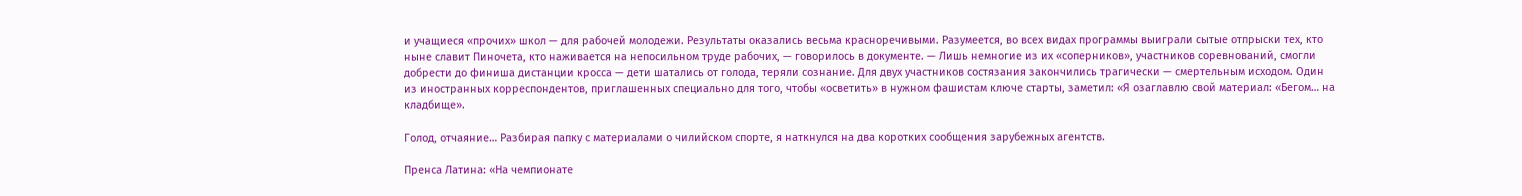и учащиеся «прочих» школ — для рабочей молодежи. Результаты оказались весьма красноречивыми. Разумеется, во всех видах программы выиграли сытые отпрыски тех, кто ныне славит Пиночета, кто наживается на непосильном труде рабочих, — говорилось в документе. — Лишь немногие из их «соперников», участников соревнований, смогли добрести до финиша дистанции кросса — дети шатались от голода, теряли сознание. Для двух участников состязания закончились трагически — смертельным исходом. Один из иностранных корреспондентов, приглашенных специально для того, чтобы «осветить» в нужном фашистам ключе старты, заметил: «Я озаглавлю свой материал: «Бегом… на кладбище».

Голод, отчаяние… Разбирая папку с материалами о чилийском спорте, я наткнулся на два коротких сообщения зарубежных агентств.

Пренса Латина: «На чемпионате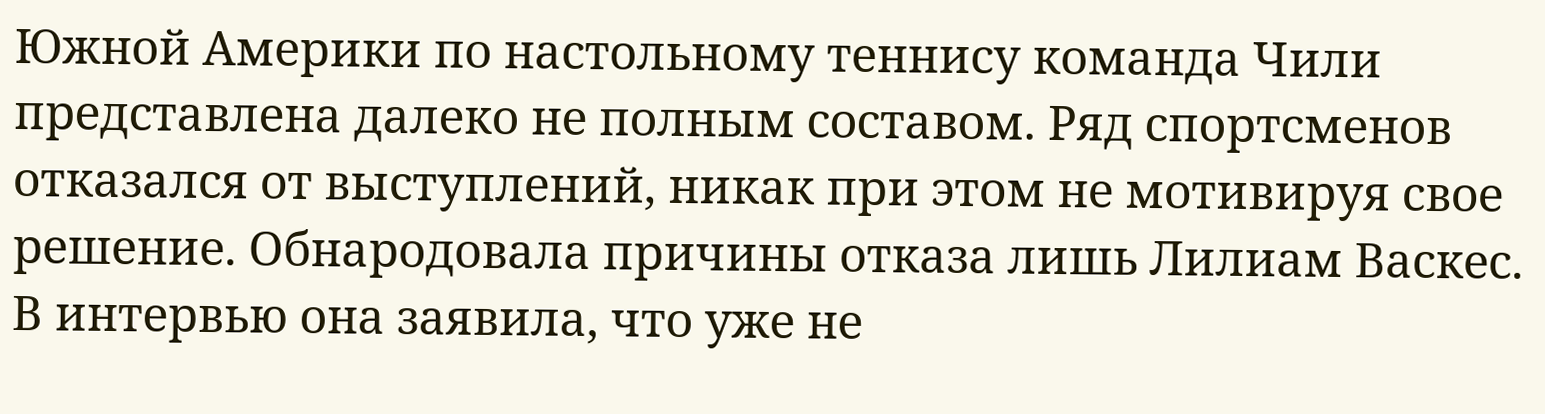Южной Америки по настольному теннису команда Чили представлена далеко не полным составом. Ряд спортсменов отказался от выступлений, никак при этом не мотивируя свое решение. Обнародовала причины отказа лишь Лилиам Васкес. В интервью она заявила, что уже не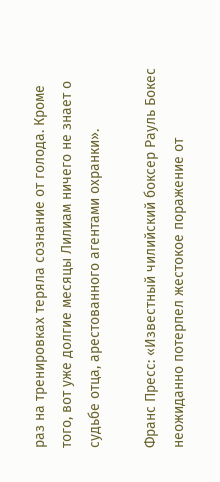раз на тренировках теряла сознание от голода. Кроме того, вот уже долгие месяцы Лилиам ничего не знает о судьбе отца, арестованного агентами охранки».

Франс Пресс: «Известный чилийский боксер Рауль Бокес неожиданно потерпел жестокое поражение от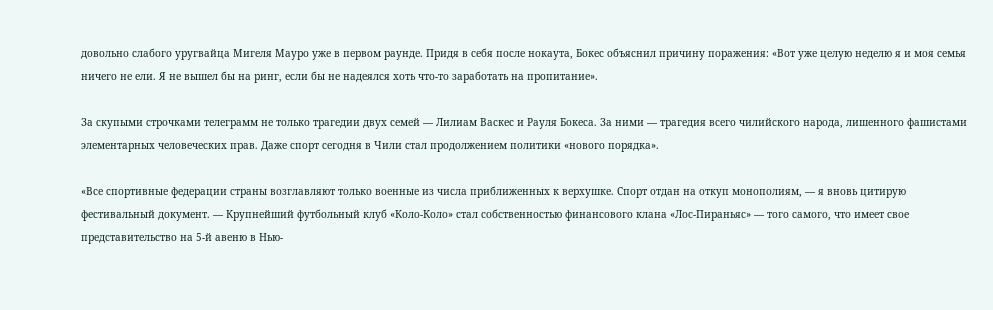довольно слабого уругвайца Мигеля Мауро уже в первом раунде. Придя в себя после нокаута, Бокес объяснил причину поражения: «Вот уже целую неделю я и моя семья ничего не ели. Я не вышел бы на ринг, если бы не надеялся хоть что-то заработать на пропитание».

За скупыми строчками телеграмм не только трагедии двух семей — Лилиам Васкес и Рауля Бокеса. За ними — трагедия всего чилийского народа, лишенного фашистами элементарных человеческих прав. Даже спорт сегодня в Чили стал продолжением политики «нового порядка».

«Все спортивные федерации страны возглавляют только военные из числа приближенных к верхушке. Спорт отдан на откуп монополиям, — я вновь цитирую фестивальный документ. — Крупнейший футбольный клуб «Коло-Коло» стал собственностью финансового клана «Лос-Пираньяс» — того самого, что имеет свое представительство на 5-й авеню в Нью-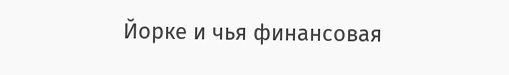Йорке и чья финансовая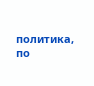политика, по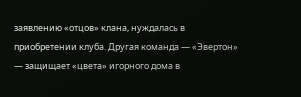заявлению «отцов» клана, нуждалась в приобретении клуба. Другая команда — «Эвертон» — защищает «цвета» игорного дома в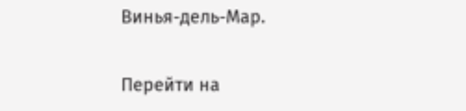Винья-дель-Мар.


Перейти на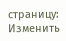страницу:
Изменить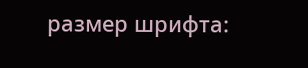размер шрифта: